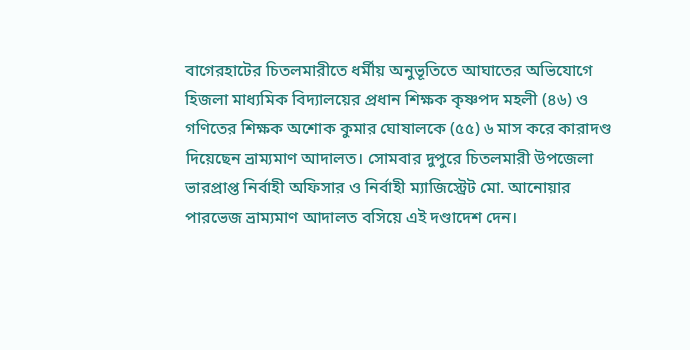বাগেরহাটের চিতলমারীতে ধর্মীয় অনুভূতিতে আঘাতের অভিযোগে হিজলা মাধ্যমিক বিদ্যালয়ের প্রধান শিক্ষক কৃষ্ণপদ মহলী (৪৬) ও গণিতের শিক্ষক অশোক কুমার ঘোষালকে (৫৫) ৬ মাস করে কারাদণ্ড দিয়েছেন ভ্রাম্যমাণ আদালত। সোমবার দুপুরে চিতলমারী উপজেলা ভারপ্রাপ্ত নির্বাহী অফিসার ও নির্বাহী ম্যাজিস্ট্রেট মো. আনোয়ার পারভেজ ভ্রাম্যমাণ আদালত বসিয়ে এই দণ্ডাদেশ দেন।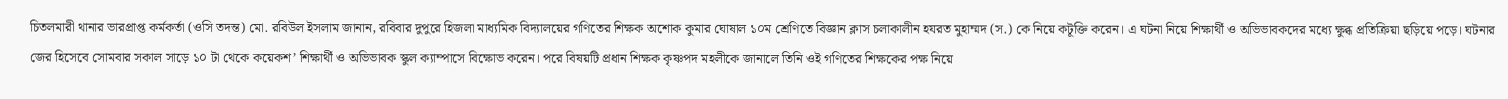চিতলমারী থানার ভারপ্রাপ্ত কর্মকর্তা (ওসি তদন্ত) মো. রবিউল ইসলাম জানান, রবিবার দুপুরে হিজলা মাধ্যমিক বিদ্যালয়ের গণিতের শিক্ষক অশোক কুমার ঘোষাল ১০ম শ্রেণিতে বিজ্ঞান ক্লাস চলাকালীন হযরত মুহাম্মদ (স.) কে নিয়ে কটূক্তি করেন। এ ঘটনা নিয়ে শিক্ষার্থী ও অভিভাবকদের মধ্যে ক্ষুব্ধ প্রতিক্রিয়া ছড়িয়ে পড়ে। ঘটনার জের হিসেবে সোমবার সকাল সাড়ে ১০ টা থেকে কয়েকশ’ শিক্ষার্থী ও অভিভাবক স্কুল ক্যাম্পাসে বিক্ষোভ করেন। পরে বিষয়টি প্রধান শিক্ষক কৃষ্ণপদ মহলীকে জানালে তিনি ওই গণিতের শিক্ষকের পক্ষ নিয়ে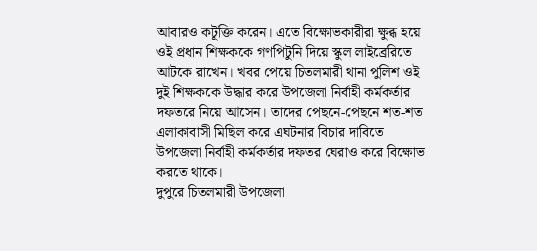আবারও কটূক্তি করেন। এতে বিক্ষোভকারীরা ক্ষুব্ধ হয়ে ওই প্রধান শিক্ষককে গণপিটুনি দিয়ে স্কুল লাইব্রেরিতে আটকে রাখেন। খবর পেয়ে চিতলমারী থানা পুলিশ ওই দুই শিক্ষককে উদ্ধার করে উপজেলা নির্বাহী কর্মকর্তার দফতরে নিয়ে আসেন। তাদের পেছনে-পেছনে শত-শত এলাকাবাসী মিছিল করে এঘটনার বিচার দাবিতে উপজেলা নির্বাহী কর্মকর্তার দফতর ঘেরাও করে বিক্ষোভ করতে থাকে।
দুপুরে চিতলমারী উপজেলা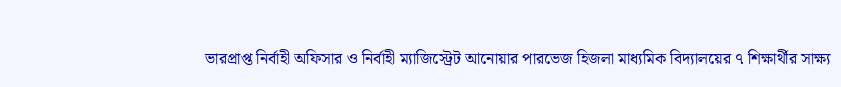ভারপ্রাপ্ত নির্বাহী অফিসার ও নির্বাহী ম্যাজিস্ট্রেট আনোয়ার পারভেজ হিজলা মাধ্যমিক বিদ্যালয়ের ৭ শিক্ষার্থীর সাক্ষ্য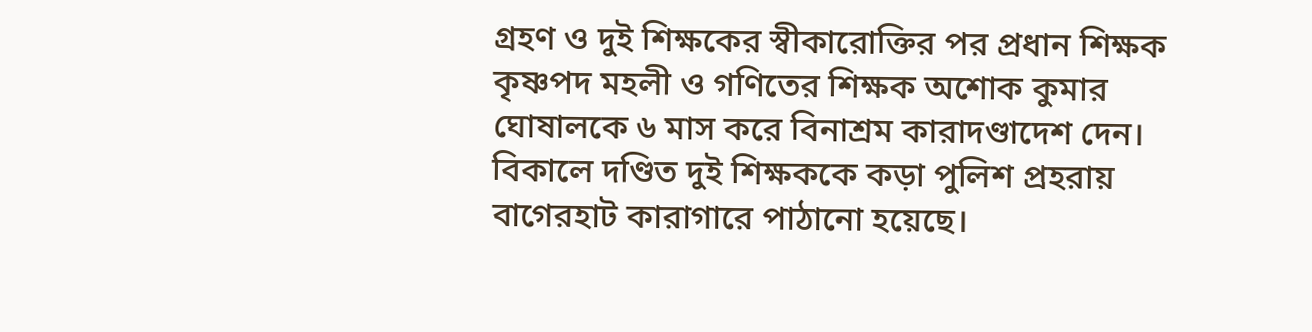গ্রহণ ও দুই শিক্ষকের স্বীকারোক্তির পর প্রধান শিক্ষক কৃষ্ণপদ মহলী ও গণিতের শিক্ষক অশোক কুমার ঘোষালকে ৬ মাস করে বিনাশ্রম কারাদণ্ডাদেশ দেন। বিকালে দণ্ডিত দুই শিক্ষককে কড়া পুলিশ প্রহরায় বাগেরহাট কারাগারে পাঠানো হয়েছে।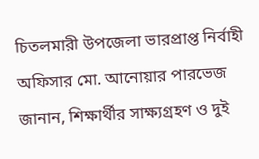চিতলমারী উপজেলা ভারপ্রাপ্ত নির্বাহী অফিসার মো. আনোয়ার পারভেজ জানান, শিক্ষার্থীর সাক্ষ্যগ্রহণ ও দুই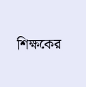শিক্ষকের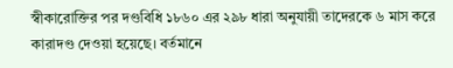স্বীকারোক্তির পর দণ্ডবিধি ১৮৬০ এর ২৯৮ ধারা অনুযায়ী তাদেরকে ৬ মাস করে কারাদণ্ড দেওয়া হয়েছে। বর্তমানে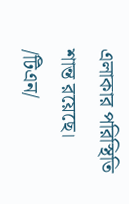এলাকার পরিস্থিতি শান্ত রয়েছে।
/টিএন/